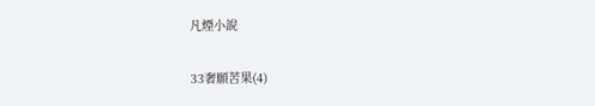凡煙小說

33奢願苦果(4)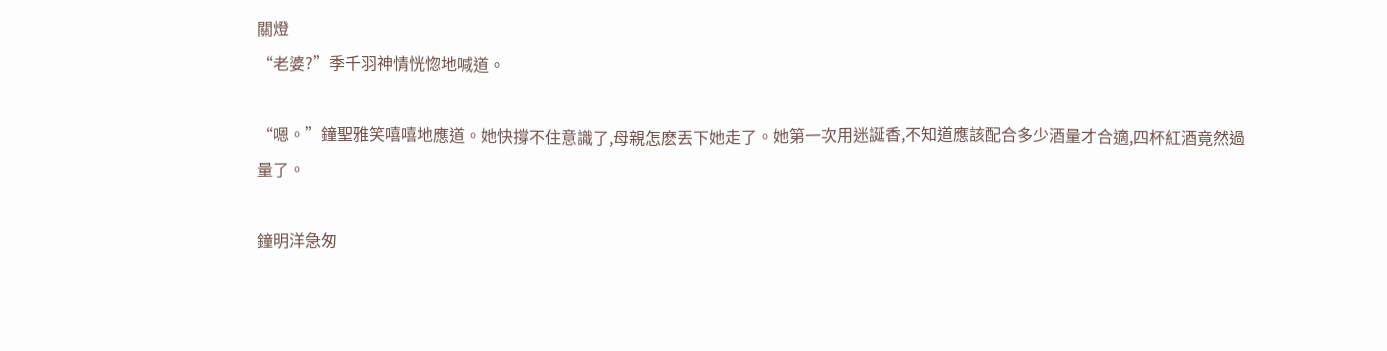關燈
“老婆?”季千羽神情恍惚地喊道。

“嗯。”鐘聖雅笑嘻嘻地應道。她快撐不住意識了,母親怎麽丟下她走了。她第一次用迷誕香,不知道應該配合多少酒量才合適,四杯紅酒竟然過量了。

鐘明洋急匆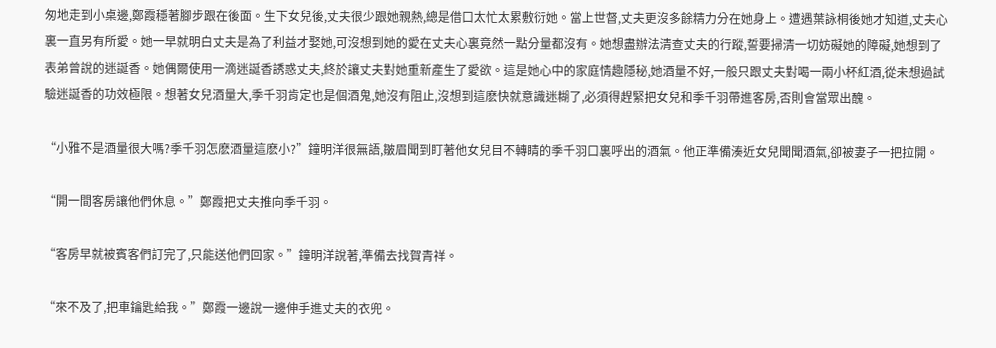匆地走到小桌邊,鄭霞穩著腳步跟在後面。生下女兒後,丈夫很少跟她親熱,總是借口太忙太累敷衍她。當上世督,丈夫更沒多餘精力分在她身上。遭遇葉詠桐後她才知道,丈夫心裏一直另有所愛。她一早就明白丈夫是為了利益才娶她,可沒想到她的愛在丈夫心裏竟然一點分量都沒有。她想盡辦法清查丈夫的行蹤,誓要掃清一切妨礙她的障礙,她想到了表弟曾說的迷誕香。她偶爾使用一滴迷誕香誘惑丈夫,終於讓丈夫對她重新產生了愛欲。這是她心中的家庭情趣隱秘,她酒量不好,一般只跟丈夫對喝一兩小杯紅酒,從未想過試驗迷誕香的功效極限。想著女兒酒量大,季千羽肯定也是個酒鬼,她沒有阻止,沒想到這麽快就意識迷糊了,必須得趕緊把女兒和季千羽帶進客房,否則會當眾出醜。

“小雅不是酒量很大嗎?季千羽怎麽酒量這麽小?”鐘明洋很無語,皺眉聞到盯著他女兒目不轉睛的季千羽口裏呼出的酒氣。他正準備湊近女兒聞聞酒氣,卻被妻子一把拉開。

“開一間客房讓他們休息。”鄭霞把丈夫推向季千羽。

“客房早就被賓客們訂完了,只能送他們回家。”鐘明洋說著,準備去找賀青祥。

“來不及了,把車鑰匙給我。”鄭霞一邊說一邊伸手進丈夫的衣兜。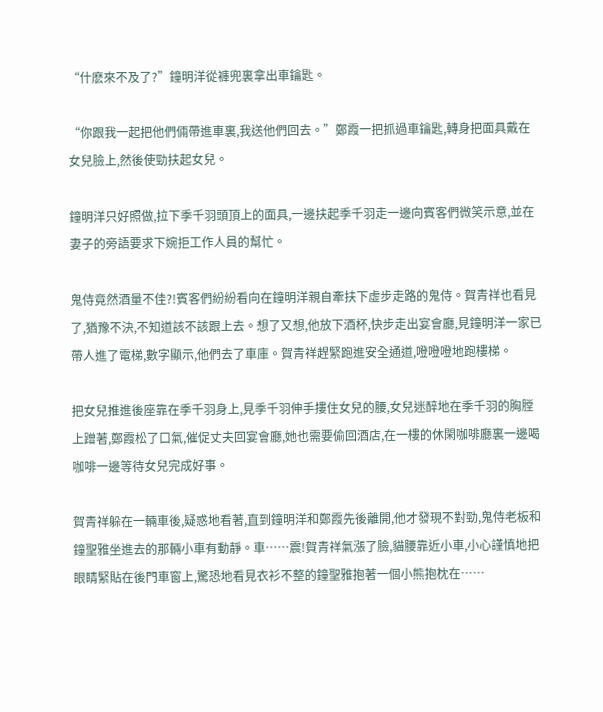“什麽來不及了?”鐘明洋從褲兜裏拿出車鑰匙。

“你跟我一起把他們倆帶進車裏,我送他們回去。”鄭霞一把抓過車鑰匙,轉身把面具戴在女兒臉上,然後使勁扶起女兒。

鐘明洋只好照做,拉下季千羽頭頂上的面具,一邊扶起季千羽走一邊向賓客們微笑示意,並在妻子的旁語要求下婉拒工作人員的幫忙。

鬼侍竟然酒量不佳?!賓客們紛紛看向在鐘明洋親自牽扶下虛步走路的鬼侍。賀青祥也看見了,猶豫不決,不知道該不該跟上去。想了又想,他放下酒杯,快步走出宴會廳,見鐘明洋一家已帶人進了電梯,數字顯示,他們去了車庫。賀青祥趕緊跑進安全通道,噔噔噔地跑樓梯。

把女兒推進後座靠在季千羽身上,見季千羽伸手摟住女兒的腰,女兒迷醉地在季千羽的胸膛上蹭著,鄭霞松了口氣,催促丈夫回宴會廳,她也需要偷回酒店,在一樓的休閑咖啡廳裏一邊喝咖啡一邊等待女兒完成好事。

賀青祥躲在一輛車後,疑惑地看著,直到鐘明洋和鄭霞先後離開,他才發現不對勁,鬼侍老板和鐘聖雅坐進去的那輛小車有動靜。車……震!賀青祥氣漲了臉,貓腰靠近小車,小心謹慎地把眼睛緊貼在後門車窗上,驚恐地看見衣衫不整的鐘聖雅抱著一個小熊抱枕在……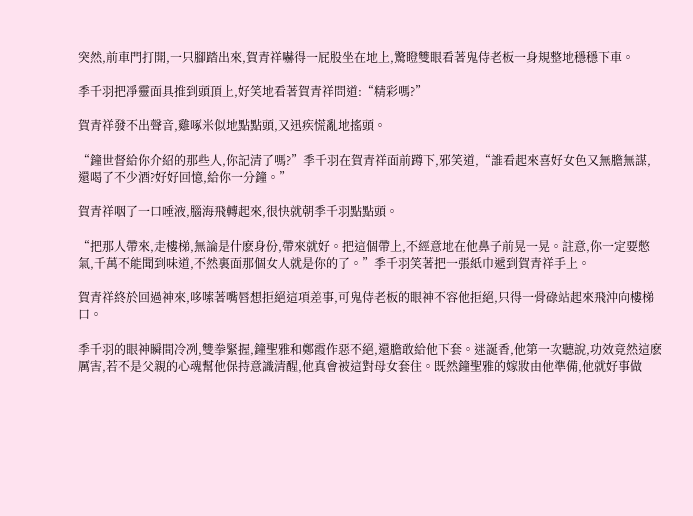突然,前車門打開,一只腳踏出來,賀青祥嚇得一屁股坐在地上,驚瞪雙眼看著鬼侍老板一身規整地穩穩下車。

季千羽把凈靈面具推到頭頂上,好笑地看著賀青祥問道:“精彩嗎?”

賀青祥發不出聲音,雞啄米似地點點頭,又迅疾慌亂地搖頭。

“鐘世督給你介紹的那些人,你記清了嗎?”季千羽在賀青祥面前蹲下,邪笑道,“誰看起來喜好女色又無膽無謀,還喝了不少酒?好好回憶,給你一分鐘。”

賀青祥咽了一口唾液,腦海飛轉起來,很快就朝季千羽點點頭。

“把那人帶來,走樓梯,無論是什麽身份,帶來就好。把這個帶上,不經意地在他鼻子前晃一晃。註意,你一定要憋氣,千萬不能聞到味道,不然裏面那個女人就是你的了。”季千羽笑著把一張紙巾遞到賀青祥手上。

賀青祥終於回過神來,哆嗦著嘴唇想拒絕這項差事,可鬼侍老板的眼神不容他拒絕,只得一骨碌站起來飛沖向樓梯口。

季千羽的眼神瞬間冷冽,雙拳緊握,鐘聖雅和鄭霞作惡不絕,還膽敢給他下套。迷誕香,他第一次聽說,功效竟然這麽厲害,若不是父親的心魂幫他保持意識清醒,他真會被這對母女套住。既然鐘聖雅的嫁妝由他準備,他就好事做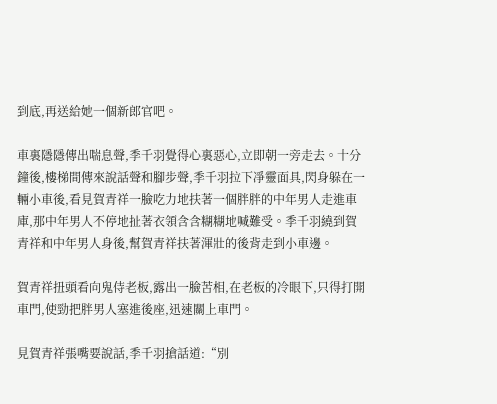到底,再送給她一個新郎官吧。

車裏隱隱傳出喘息聲,季千羽覺得心裏惡心,立即朝一旁走去。十分鐘後,樓梯間傳來說話聲和腳步聲,季千羽拉下凈靈面具,閃身躲在一輛小車後,看見賀青祥一臉吃力地扶著一個胖胖的中年男人走進車庫,那中年男人不停地扯著衣領含含糊糊地喊難受。季千羽繞到賀青祥和中年男人身後,幫賀青祥扶著渾壯的後背走到小車邊。

賀青祥扭頭看向鬼侍老板,露出一臉苦相,在老板的冷眼下,只得打開車門,使勁把胖男人塞進後座,迅速關上車門。

見賀青祥張嘴要說話,季千羽搶話道:“別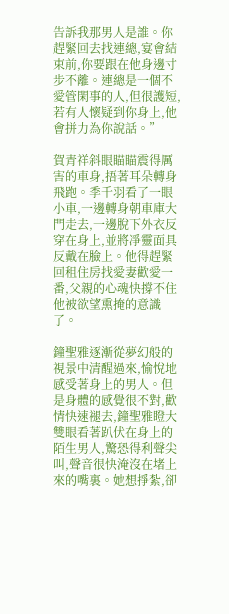告訴我那男人是誰。你趕緊回去找連總,宴會結束前,你要跟在他身邊寸步不離。連總是一個不愛管閑事的人,但很護短,若有人懷疑到你身上,他會拼力為你說話。”

賀青祥斜眼瞄瞄震得厲害的車身,捂著耳朵轉身飛跑。季千羽看了一眼小車,一邊轉身朝車庫大門走去,一邊脫下外衣反穿在身上,並將凈靈面具反戴在臉上。他得趕緊回租住房找愛妻歡愛一番,父親的心魂快撐不住他被欲望熏掩的意識了。

鐘聖雅逐漸從夢幻般的視景中清醒過來,愉悅地感受著身上的男人。但是身體的感覺很不對,歡情快速褪去,鐘聖雅瞪大雙眼看著趴伏在身上的陌生男人,驚恐得利聲尖叫,聲音很快淹沒在堵上來的嘴裏。她想掙紮,卻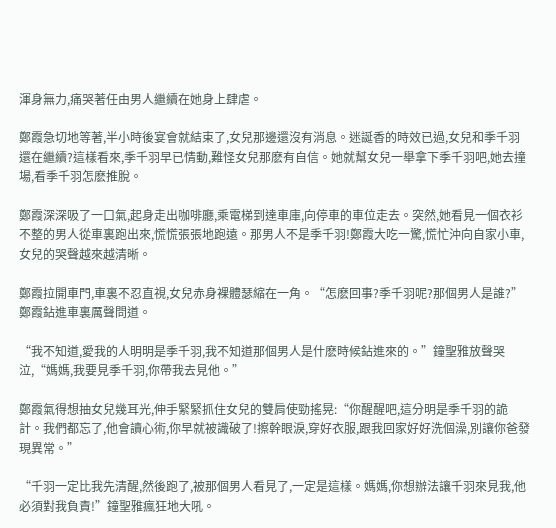渾身無力,痛哭著任由男人繼續在她身上肆虐。

鄭霞急切地等著,半小時後宴會就結束了,女兒那邊還沒有消息。迷誕香的時效已過,女兒和季千羽還在繼續?這樣看來,季千羽早已情動,難怪女兒那麽有自信。她就幫女兒一舉拿下季千羽吧,她去撞場,看季千羽怎麽推脫。

鄭霞深深吸了一口氣,起身走出咖啡廳,乘電梯到達車庫,向停車的車位走去。突然,她看見一個衣衫不整的男人從車裏跑出來,慌慌張張地跑遠。那男人不是季千羽!鄭霞大吃一驚,慌忙沖向自家小車,女兒的哭聲越來越清晰。

鄭霞拉開車門,車裏不忍直視,女兒赤身裸體瑟縮在一角。“怎麽回事?季千羽呢?那個男人是誰?”鄭霞鉆進車裏厲聲問道。

“我不知道,愛我的人明明是季千羽,我不知道那個男人是什麽時候鉆進來的。”鐘聖雅放聲哭泣,“媽媽,我要見季千羽,你帶我去見他。”

鄭霞氣得想抽女兒幾耳光,伸手緊緊抓住女兒的雙肩使勁搖晃:“你醒醒吧,這分明是季千羽的詭計。我們都忘了,他會讀心術,你早就被識破了!擦幹眼淚,穿好衣服,跟我回家好好洗個澡,別讓你爸發現異常。”

“千羽一定比我先清醒,然後跑了,被那個男人看見了,一定是這樣。媽媽,你想辦法讓千羽來見我,他必須對我負責!”鐘聖雅瘋狂地大吼。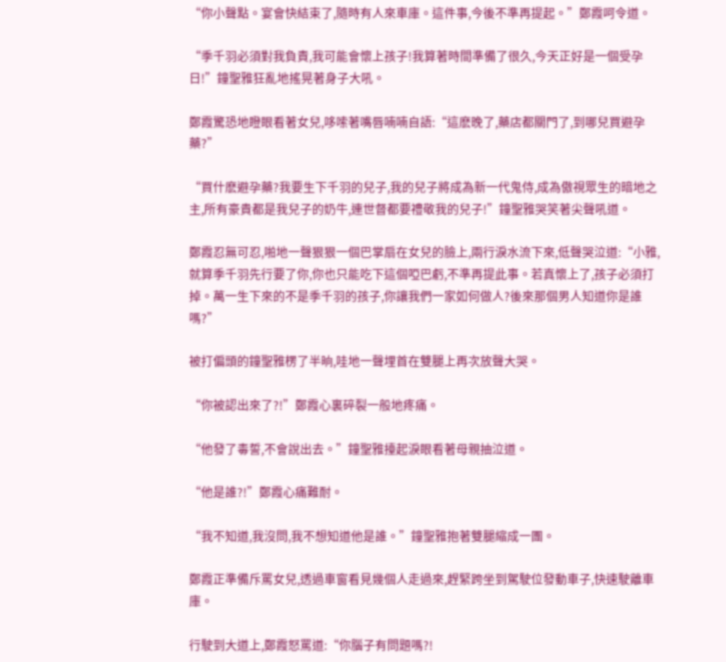“你小聲點。宴會快結束了,隨時有人來車庫。這件事,今後不準再提起。”鄭霞呵令道。

“季千羽必須對我負責,我可能會懷上孩子!我算著時間準備了很久,今天正好是一個受孕日!”鐘聖雅狂亂地搖晃著身子大吼。

鄭霞驚恐地瞪眼看著女兒,哆嗦著嘴唇喃喃自語:“這麽晚了,藥店都關門了,到哪兒買避孕藥?”

“買什麽避孕藥?我要生下千羽的兒子,我的兒子將成為新一代鬼侍,成為傲視眾生的暗地之主,所有豪貴都是我兒子的奶牛,連世督都要禮敬我的兒子!”鐘聖雅哭笑著尖聲吼道。

鄭霞忍無可忍,啪地一聲狠狠一個巴掌扇在女兒的臉上,兩行淚水流下來,低聲哭泣道:“小雅,就算季千羽先行要了你,你也只能吃下這個啞巴虧,不準再提此事。若真懷上了,孩子必須打掉。萬一生下來的不是季千羽的孩子,你讓我們一家如何做人?後來那個男人知道你是誰嗎?”

被打偏頭的鐘聖雅楞了半晌,哇地一聲埋首在雙腿上再次放聲大哭。

“你被認出來了?!”鄭霞心裏碎裂一般地疼痛。

“他發了毒誓,不會說出去。”鐘聖雅擡起淚眼看著母親抽泣道。

“他是誰?!”鄭霞心痛難耐。

“我不知道,我沒問,我不想知道他是誰。”鐘聖雅抱著雙腿縮成一團。

鄭霞正準備斥罵女兒,透過車窗看見幾個人走過來,趕緊跨坐到駕駛位發動車子,快速駛離車庫。

行駛到大道上,鄭霞怒罵道:“你腦子有問題嗎?!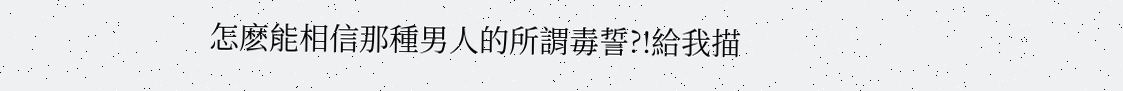怎麽能相信那種男人的所謂毒誓?!給我描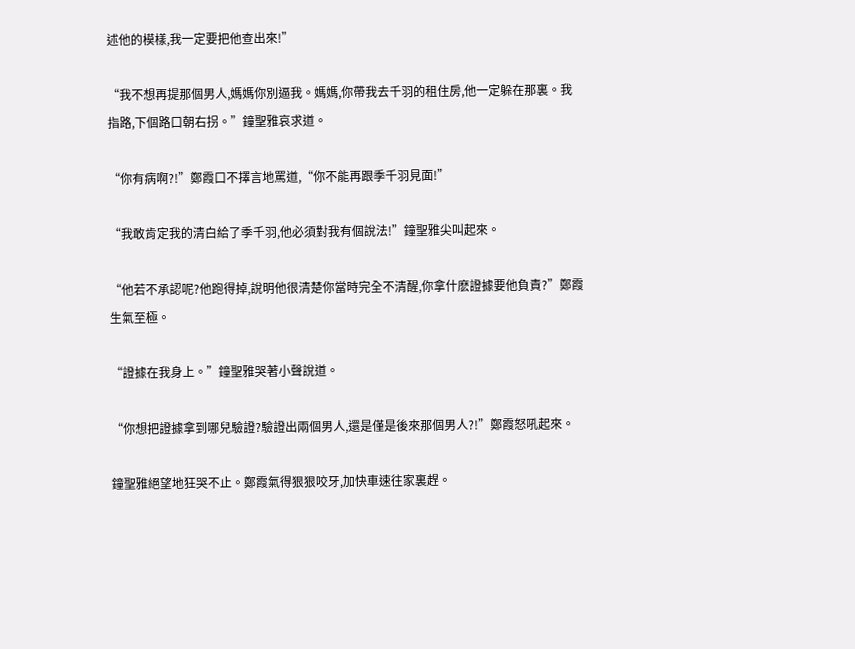述他的模樣,我一定要把他查出來!”

“我不想再提那個男人,媽媽你別逼我。媽媽,你帶我去千羽的租住房,他一定躲在那裏。我指路,下個路口朝右拐。”鐘聖雅哀求道。

“你有病啊?!”鄭霞口不擇言地罵道,“你不能再跟季千羽見面!”

“我敢肯定我的清白給了季千羽,他必須對我有個說法!”鐘聖雅尖叫起來。

“他若不承認呢?他跑得掉,說明他很清楚你當時完全不清醒,你拿什麽證據要他負責?”鄭霞生氣至極。

“證據在我身上。”鐘聖雅哭著小聲說道。

“你想把證據拿到哪兒驗證?驗證出兩個男人,還是僅是後來那個男人?!”鄭霞怒吼起來。

鐘聖雅絕望地狂哭不止。鄭霞氣得狠狠咬牙,加快車速往家裏趕。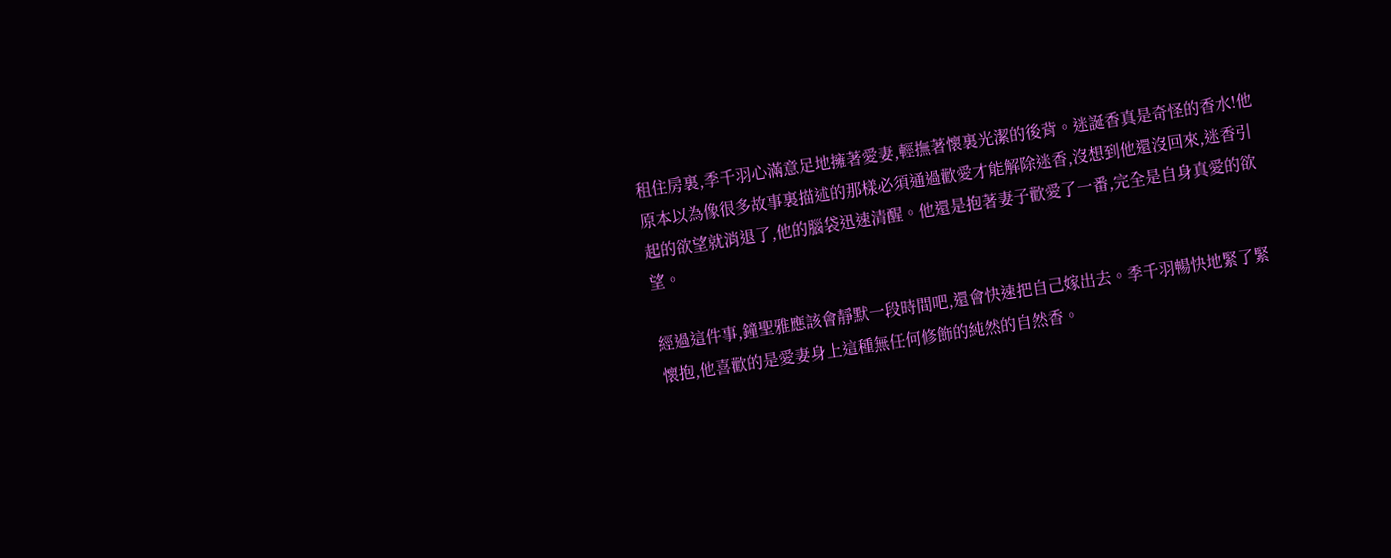租住房裏,季千羽心滿意足地擁著愛妻,輕撫著懷裏光潔的後背。迷誕香真是奇怪的香水!他原本以為像很多故事裏描述的那樣必須通過歡愛才能解除迷香,沒想到他還沒回來,迷香引起的欲望就消退了,他的腦袋迅速清醒。他還是抱著妻子歡愛了一番,完全是自身真愛的欲望。

經過這件事,鐘聖雅應該會靜默一段時間吧,還會快速把自己嫁出去。季千羽暢快地緊了緊懷抱,他喜歡的是愛妻身上這種無任何修飾的純然的自然香。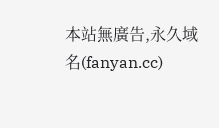本站無廣告,永久域名(fanyan.cc)